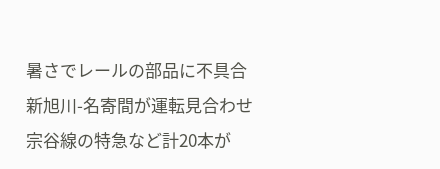暑さでレールの部品に不具合 新旭川-名寄間が運転見合わせ 宗谷線の特急など計20本が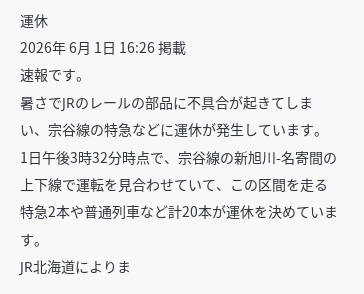運休
2026年 6月 1日 16:26 掲載
速報です。
暑さでJRのレールの部品に不具合が起きてしまい、宗谷線の特急などに運休が発生しています。
1日午後3時32分時点で、宗谷線の新旭川-名寄間の上下線で運転を見合わせていて、この区間を走る特急2本や普通列車など計20本が運休を決めています。
JR北海道によりま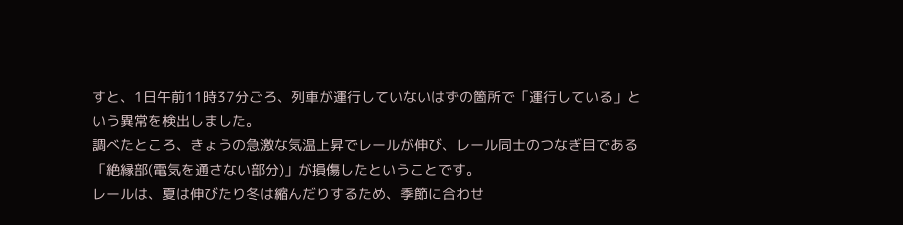すと、1日午前11時37分ごろ、列車が運行していないはずの箇所で「運行している」という異常を検出しました。
調べたところ、きょうの急激な気温上昇でレールが伸び、レール同士のつなぎ目である「絶縁部(電気を通さない部分)」が損傷したということです。
レールは、夏は伸びたり冬は縮んだりするため、季節に合わせ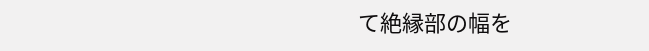て絶縁部の幅を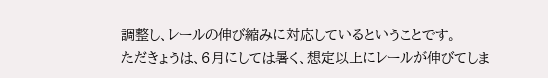調整し、レールの伸び縮みに対応しているということです。
ただきょうは、6月にしては暑く、想定以上にレールが伸びてしま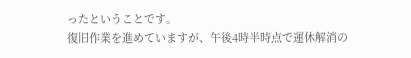ったということです。
復旧作業を進めていますが、午後4時半時点で運休解消の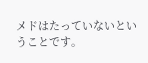メドはたっていないということです。